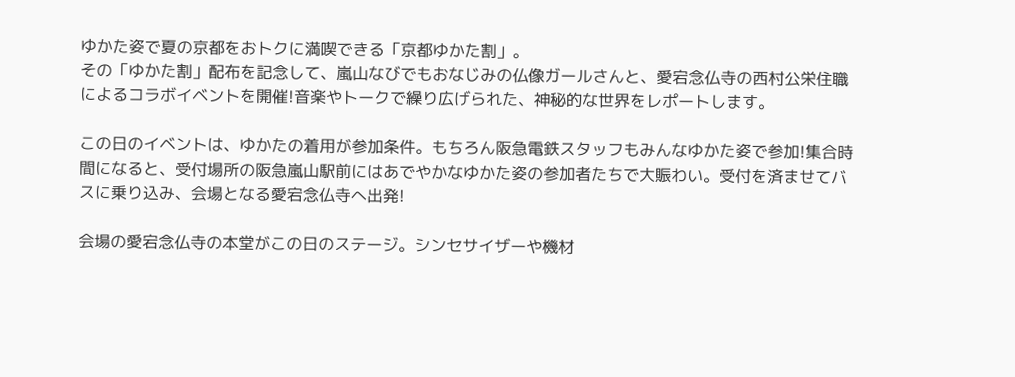ゆかた姿で夏の京都をおトクに満喫できる「京都ゆかた割」。
その「ゆかた割」配布を記念して、嵐山なびでもおなじみの仏像ガールさんと、愛宕念仏寺の西村公栄住職によるコラボイベントを開催!音楽やトークで繰り広げられた、神秘的な世界をレポートします。

この日のイベントは、ゆかたの着用が参加条件。もちろん阪急電鉄スタッフもみんなゆかた姿で参加!集合時間になると、受付場所の阪急嵐山駅前にはあでやかなゆかた姿の参加者たちで大賑わい。受付を済ませてバスに乗り込み、会場となる愛宕念仏寺へ出発!

会場の愛宕念仏寺の本堂がこの日のステージ。シンセサイザーや機材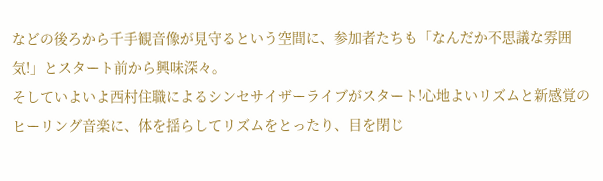などの後ろから千手観音像が見守るという空間に、参加者たちも「なんだか不思議な雰囲気!」とスタート前から興味深々。
そしていよいよ西村住職によるシンセサイザーライブがスタート!心地よいリズムと新感覚のヒーリング音楽に、体を揺らしてリズムをとったり、目を閉じ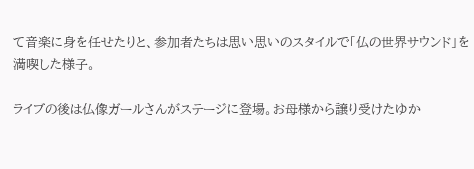て音楽に身を任せたりと、参加者たちは思い思いのスタイルで「仏の世界サウンド」を満喫した様子。

ライブの後は仏像ガールさんがステージに登場。お母様から譲り受けたゆか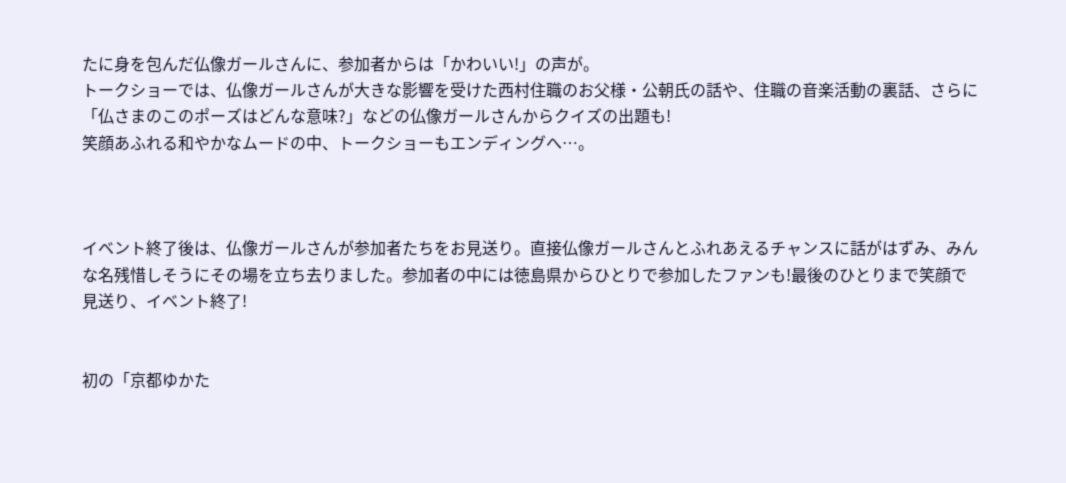たに身を包んだ仏像ガールさんに、参加者からは「かわいい!」の声が。
トークショーでは、仏像ガールさんが大きな影響を受けた西村住職のお父様・公朝氏の話や、住職の音楽活動の裏話、さらに「仏さまのこのポーズはどんな意味?」などの仏像ガールさんからクイズの出題も!
笑顔あふれる和やかなムードの中、トークショーもエンディングへ…。



イベント終了後は、仏像ガールさんが参加者たちをお見送り。直接仏像ガールさんとふれあえるチャンスに話がはずみ、みんな名残惜しそうにその場を立ち去りました。参加者の中には徳島県からひとりで参加したファンも!最後のひとりまで笑顔で見送り、イベント終了!


初の「京都ゆかた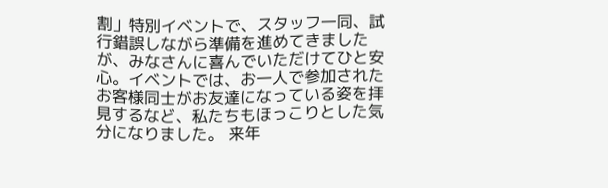割」特別イベントで、スタッフ一同、試行錯誤しながら準備を進めてきましたが、みなさんに喜んでいただけてひと安心。イベントでは、お一人で参加されたお客様同士がお友達になっている姿を拝見するなど、私たちもほっこりとした気分になりました。 来年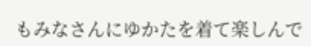もみなさんにゆかたを着て楽しんで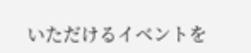いただけるイベントを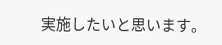実施したいと思います。